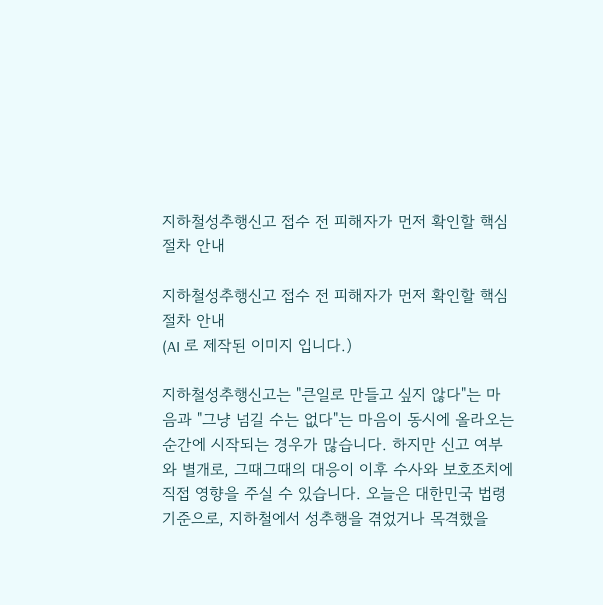지하철성추행신고 접수 전 피해자가 먼저 확인할 핵심 절차 안내

지하철성추행신고 접수 전 피해자가 먼저 확인할 핵심 절차 안내
(AI 로 제작된 이미지 입니다.)

지하철성추행신고는 "큰일로 만들고 싶지 않다"는 마음과 "그냥 넘길 수는 없다"는 마음이 동시에 올라오는 순간에 시작되는 경우가 많습니다. 하지만 신고 여부와 별개로, 그때그때의 대응이 이후 수사와 보호조치에 직접 영향을 주실 수 있습니다. 오늘은 대한민국 법령 기준으로, 지하철에서 성추행을 겪었거나 목격했을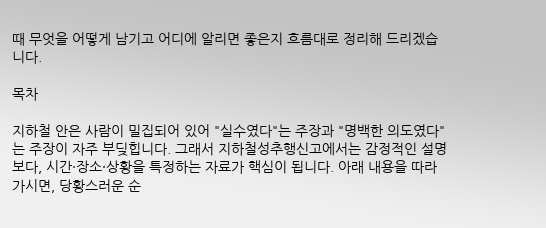때 무엇을 어떻게 남기고 어디에 알리면 좋은지 흐름대로 정리해 드리겠습니다.

목차

지하철 안은 사람이 밀집되어 있어 "실수였다"는 주장과 "명백한 의도였다"는 주장이 자주 부딪힙니다. 그래서 지하철성추행신고에서는 감정적인 설명보다, 시간·장소·상황을 특정하는 자료가 핵심이 됩니다. 아래 내용을 따라가시면, 당황스러운 순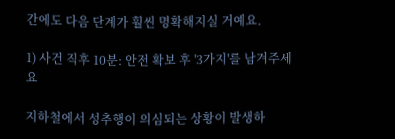간에도 다음 단계가 훨씬 명확해지실 거예요.

1) 사건 직후 10분: 안전 확보 후 '3가지'를 남겨주세요

지하철에서 성추행이 의심되는 상황이 발생하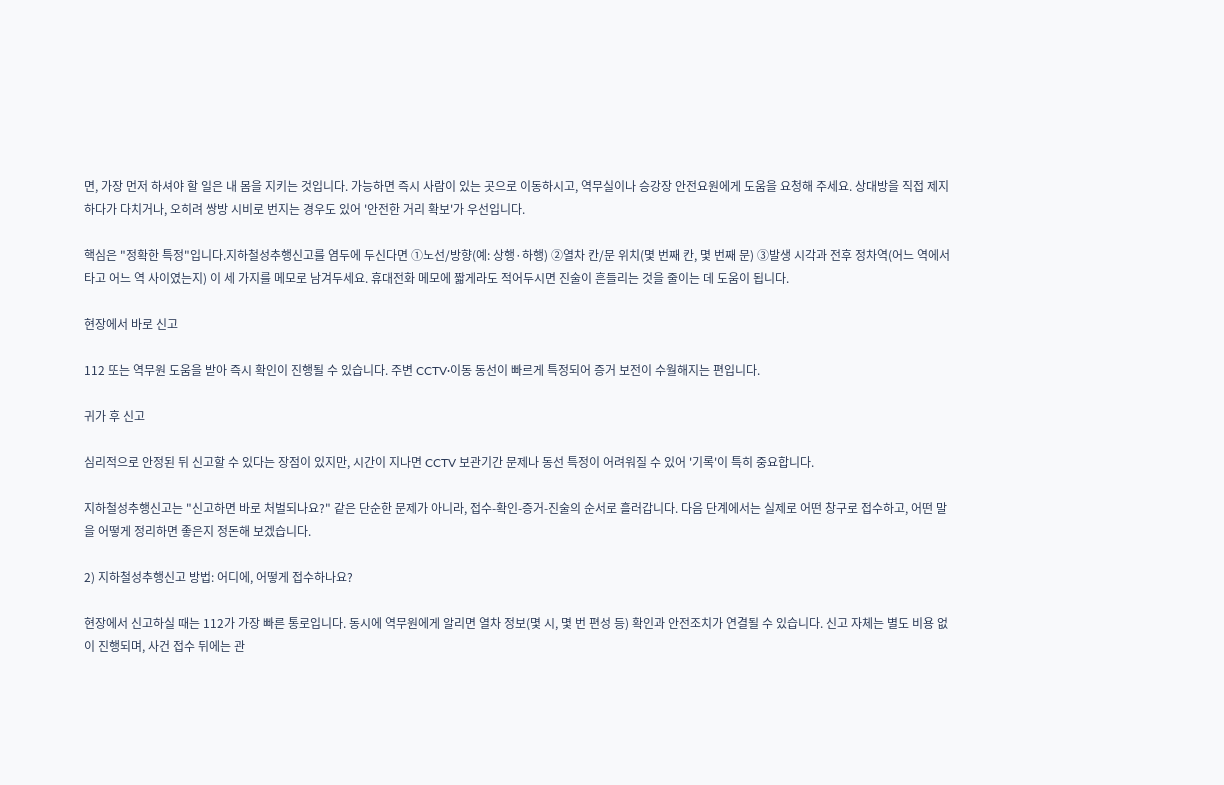면, 가장 먼저 하셔야 할 일은 내 몸을 지키는 것입니다. 가능하면 즉시 사람이 있는 곳으로 이동하시고, 역무실이나 승강장 안전요원에게 도움을 요청해 주세요. 상대방을 직접 제지하다가 다치거나, 오히려 쌍방 시비로 번지는 경우도 있어 '안전한 거리 확보'가 우선입니다.

핵심은 "정확한 특정"입니다.지하철성추행신고를 염두에 두신다면 ①노선/방향(예: 상행·하행) ②열차 칸/문 위치(몇 번째 칸, 몇 번째 문) ③발생 시각과 전후 정차역(어느 역에서 타고 어느 역 사이였는지) 이 세 가지를 메모로 남겨두세요. 휴대전화 메모에 짧게라도 적어두시면 진술이 흔들리는 것을 줄이는 데 도움이 됩니다.

현장에서 바로 신고

112 또는 역무원 도움을 받아 즉시 확인이 진행될 수 있습니다. 주변 CCTV·이동 동선이 빠르게 특정되어 증거 보전이 수월해지는 편입니다.

귀가 후 신고

심리적으로 안정된 뒤 신고할 수 있다는 장점이 있지만, 시간이 지나면 CCTV 보관기간 문제나 동선 특정이 어려워질 수 있어 '기록'이 특히 중요합니다.

지하철성추행신고는 "신고하면 바로 처벌되나요?" 같은 단순한 문제가 아니라, 접수-확인-증거-진술의 순서로 흘러갑니다. 다음 단계에서는 실제로 어떤 창구로 접수하고, 어떤 말을 어떻게 정리하면 좋은지 정돈해 보겠습니다.

2) 지하철성추행신고 방법: 어디에, 어떻게 접수하나요?

현장에서 신고하실 때는 112가 가장 빠른 통로입니다. 동시에 역무원에게 알리면 열차 정보(몇 시, 몇 번 편성 등) 확인과 안전조치가 연결될 수 있습니다. 신고 자체는 별도 비용 없이 진행되며, 사건 접수 뒤에는 관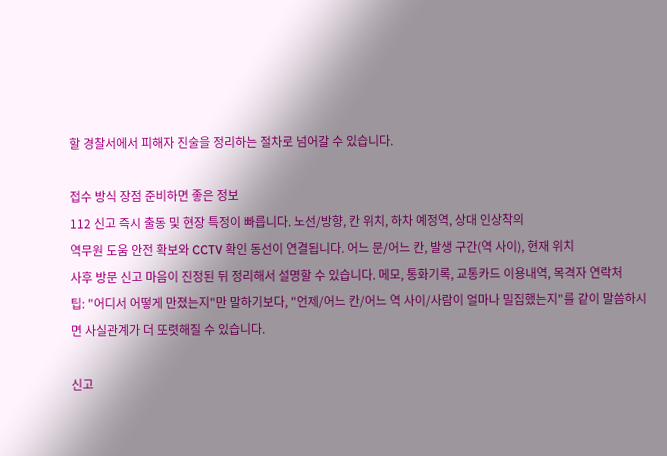할 경찰서에서 피해자 진술을 정리하는 절차로 넘어갈 수 있습니다.

접수 방식 장점 준비하면 좋은 정보
112 신고 즉시 출동 및 현장 특정이 빠릅니다. 노선/방향, 칸 위치, 하차 예정역, 상대 인상착의
역무원 도움 안전 확보와 CCTV 확인 동선이 연결됩니다. 어느 문/어느 칸, 발생 구간(역 사이), 현재 위치
사후 방문 신고 마음이 진정된 뒤 정리해서 설명할 수 있습니다. 메모, 통화기록, 교통카드 이용내역, 목격자 연락처
팁: "어디서 어떻게 만졌는지"만 말하기보다, "언제/어느 칸/어느 역 사이/사람이 얼마나 밀집했는지"를 같이 말씀하시면 사실관계가 더 또렷해질 수 있습니다.

신고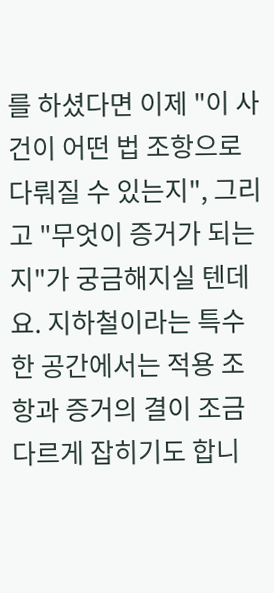를 하셨다면 이제 "이 사건이 어떤 법 조항으로 다뤄질 수 있는지", 그리고 "무엇이 증거가 되는지"가 궁금해지실 텐데요. 지하철이라는 특수한 공간에서는 적용 조항과 증거의 결이 조금 다르게 잡히기도 합니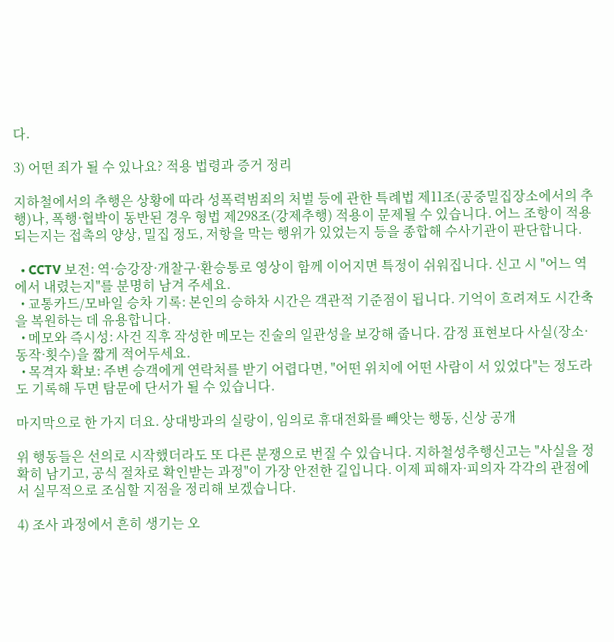다.

3) 어떤 죄가 될 수 있나요? 적용 법령과 증거 정리

지하철에서의 추행은 상황에 따라 성폭력범죄의 처벌 등에 관한 특례법 제11조(공중밀집장소에서의 추행)나, 폭행·협박이 동반된 경우 형법 제298조(강제추행) 적용이 문제될 수 있습니다. 어느 조항이 적용되는지는 접촉의 양상, 밀집 정도, 저항을 막는 행위가 있었는지 등을 종합해 수사기관이 판단합니다.

  • CCTV 보전: 역·승강장·개찰구·환승통로 영상이 함께 이어지면 특정이 쉬워집니다. 신고 시 "어느 역에서 내렸는지"를 분명히 남겨 주세요.
  • 교통카드/모바일 승차 기록: 본인의 승하차 시간은 객관적 기준점이 됩니다. 기억이 흐려져도 시간축을 복원하는 데 유용합니다.
  • 메모와 즉시성: 사건 직후 작성한 메모는 진술의 일관성을 보강해 줍니다. 감정 표현보다 사실(장소·동작·횟수)을 짧게 적어두세요.
  • 목격자 확보: 주변 승객에게 연락처를 받기 어렵다면, "어떤 위치에 어떤 사람이 서 있었다"는 정도라도 기록해 두면 탐문에 단서가 될 수 있습니다.

마지막으로 한 가지 더요. 상대방과의 실랑이, 임의로 휴대전화를 빼앗는 행동, 신상 공개

위 행동들은 선의로 시작했더라도 또 다른 분쟁으로 번질 수 있습니다. 지하철성추행신고는 "사실을 정확히 남기고, 공식 절차로 확인받는 과정"이 가장 안전한 길입니다. 이제 피해자·피의자 각각의 관점에서 실무적으로 조심할 지점을 정리해 보겠습니다.

4) 조사 과정에서 흔히 생기는 오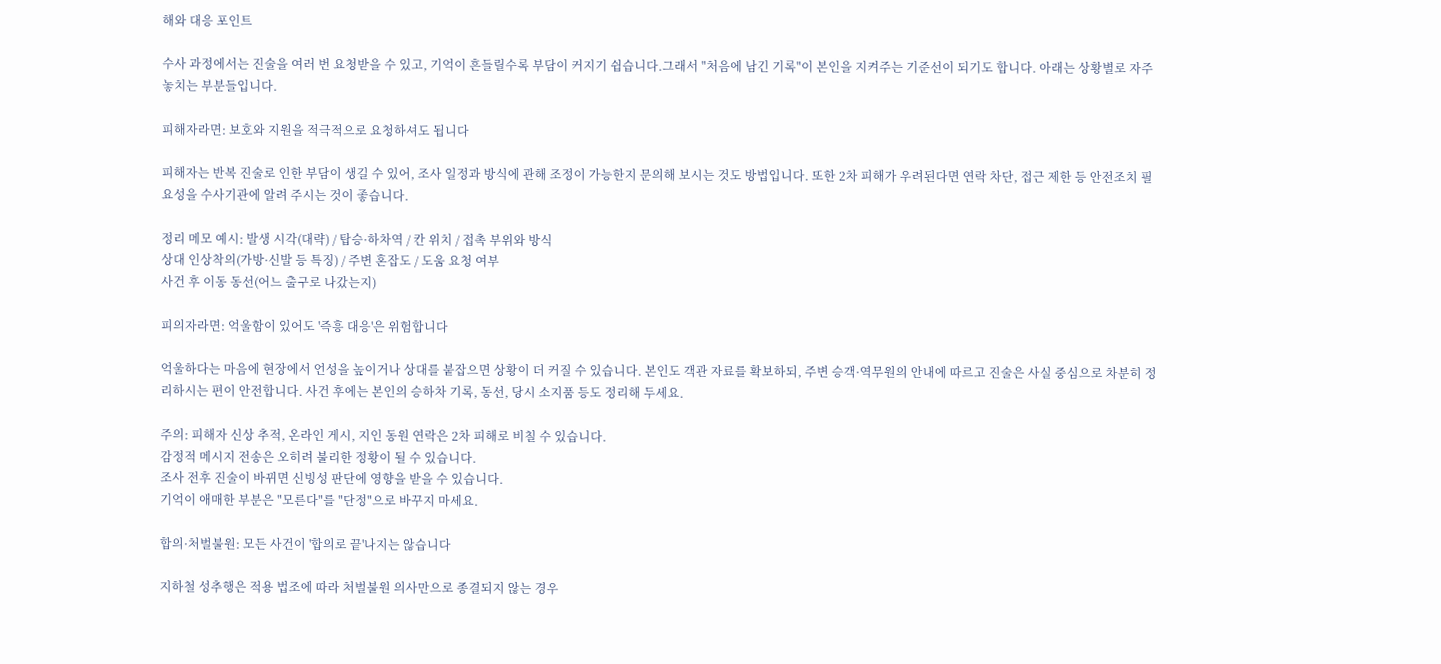해와 대응 포인트

수사 과정에서는 진술을 여러 번 요청받을 수 있고, 기억이 흔들릴수록 부담이 커지기 쉽습니다.그래서 "처음에 남긴 기록"이 본인을 지켜주는 기준선이 되기도 합니다. 아래는 상황별로 자주 놓치는 부분들입니다.

피해자라면: 보호와 지원을 적극적으로 요청하셔도 됩니다

피해자는 반복 진술로 인한 부담이 생길 수 있어, 조사 일정과 방식에 관해 조정이 가능한지 문의해 보시는 것도 방법입니다. 또한 2차 피해가 우려된다면 연락 차단, 접근 제한 등 안전조치 필요성을 수사기관에 알려 주시는 것이 좋습니다.

정리 메모 예시: 발생 시각(대략) / 탑승·하차역 / 칸 위치 / 접촉 부위와 방식
상대 인상착의(가방·신발 등 특징) / 주변 혼잡도 / 도움 요청 여부
사건 후 이동 동선(어느 출구로 나갔는지)

피의자라면: 억울함이 있어도 '즉흥 대응'은 위험합니다

억울하다는 마음에 현장에서 언성을 높이거나 상대를 붙잡으면 상황이 더 커질 수 있습니다. 본인도 객관 자료를 확보하되, 주변 승객·역무원의 안내에 따르고 진술은 사실 중심으로 차분히 정리하시는 편이 안전합니다. 사건 후에는 본인의 승하차 기록, 동선, 당시 소지품 등도 정리해 두세요.

주의: 피해자 신상 추적, 온라인 게시, 지인 동원 연락은 2차 피해로 비칠 수 있습니다.
감정적 메시지 전송은 오히려 불리한 정황이 될 수 있습니다.
조사 전후 진술이 바뀌면 신빙성 판단에 영향을 받을 수 있습니다.
기억이 애매한 부분은 "모른다"를 "단정"으로 바꾸지 마세요.

합의·처벌불원: 모든 사건이 '합의로 끝'나지는 않습니다

지하철 성추행은 적용 법조에 따라 처벌불원 의사만으로 종결되지 않는 경우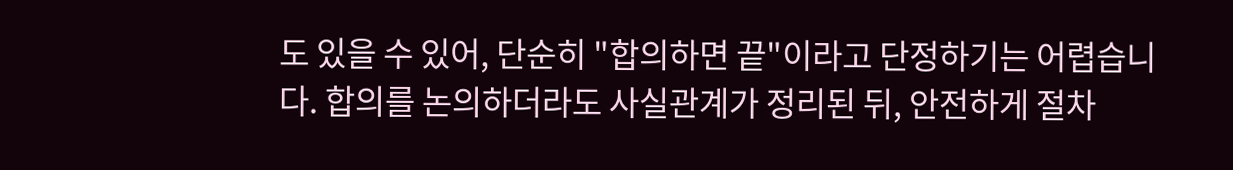도 있을 수 있어, 단순히 "합의하면 끝"이라고 단정하기는 어렵습니다. 합의를 논의하더라도 사실관계가 정리된 뒤, 안전하게 절차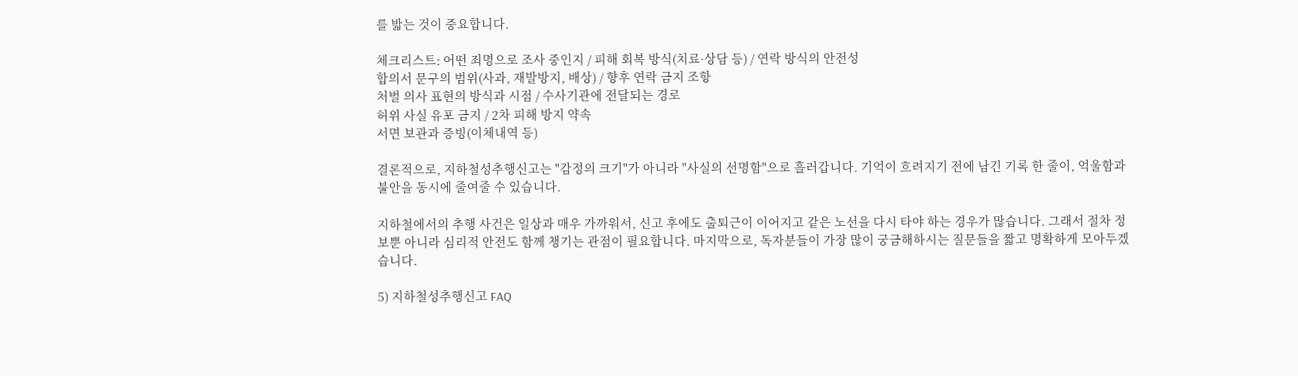를 밟는 것이 중요합니다.

체크리스트: 어떤 죄명으로 조사 중인지 / 피해 회복 방식(치료·상담 등) / 연락 방식의 안전성
합의서 문구의 범위(사과, 재발방지, 배상) / 향후 연락 금지 조항
처벌 의사 표현의 방식과 시점 / 수사기관에 전달되는 경로
허위 사실 유포 금지 / 2차 피해 방지 약속
서면 보관과 증빙(이체내역 등)

결론적으로, 지하철성추행신고는 "감정의 크기"가 아니라 "사실의 선명함"으로 흘러갑니다. 기억이 흐려지기 전에 남긴 기록 한 줄이, 억울함과 불안을 동시에 줄여줄 수 있습니다.

지하철에서의 추행 사건은 일상과 매우 가까워서, 신고 후에도 출퇴근이 이어지고 같은 노선을 다시 타야 하는 경우가 많습니다. 그래서 절차 정보뿐 아니라 심리적 안전도 함께 챙기는 관점이 필요합니다. 마지막으로, 독자분들이 가장 많이 궁금해하시는 질문들을 짧고 명확하게 모아두겠습니다.

5) 지하철성추행신고 FAQ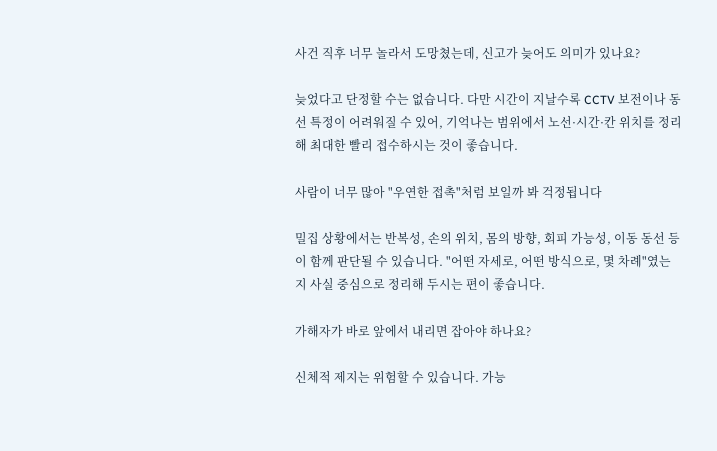사건 직후 너무 놀라서 도망쳤는데, 신고가 늦어도 의미가 있나요?

늦었다고 단정할 수는 없습니다. 다만 시간이 지날수록 CCTV 보전이나 동선 특정이 어려워질 수 있어, 기억나는 범위에서 노선·시간·칸 위치를 정리해 최대한 빨리 접수하시는 것이 좋습니다.

사람이 너무 많아 "우연한 접촉"처럼 보일까 봐 걱정됩니다

밀집 상황에서는 반복성, 손의 위치, 몸의 방향, 회피 가능성, 이동 동선 등이 함께 판단될 수 있습니다. "어떤 자세로, 어떤 방식으로, 몇 차례"였는지 사실 중심으로 정리해 두시는 편이 좋습니다.

가해자가 바로 앞에서 내리면 잡아야 하나요?

신체적 제지는 위험할 수 있습니다. 가능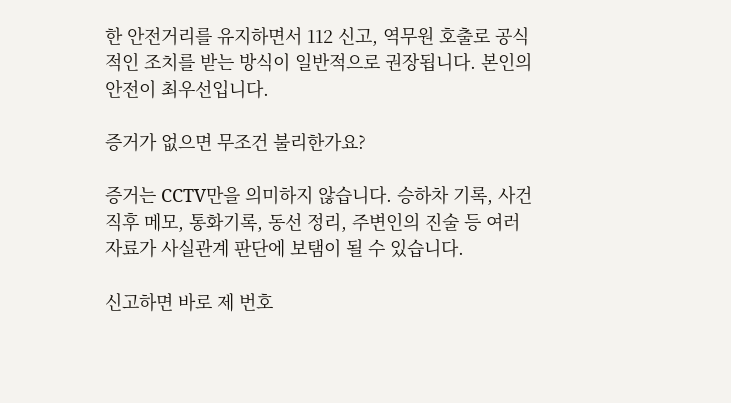한 안전거리를 유지하면서 112 신고, 역무원 호출로 공식적인 조치를 받는 방식이 일반적으로 권장됩니다. 본인의 안전이 최우선입니다.

증거가 없으면 무조건 불리한가요?

증거는 CCTV만을 의미하지 않습니다. 승하차 기록, 사건 직후 메모, 통화기록, 동선 정리, 주변인의 진술 등 여러 자료가 사실관계 판단에 보탬이 될 수 있습니다.

신고하면 바로 제 번호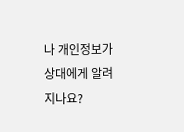나 개인정보가 상대에게 알려지나요?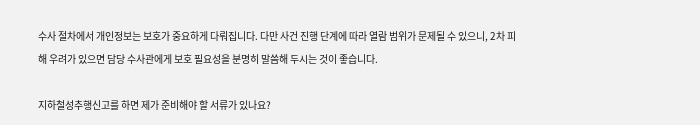수사 절차에서 개인정보는 보호가 중요하게 다뤄집니다. 다만 사건 진행 단계에 따라 열람 범위가 문제될 수 있으니, 2차 피해 우려가 있으면 담당 수사관에게 보호 필요성을 분명히 말씀해 두시는 것이 좋습니다.

지하철성추행신고를 하면 제가 준비해야 할 서류가 있나요?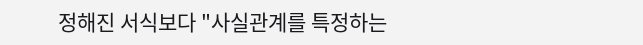정해진 서식보다 "사실관계를 특정하는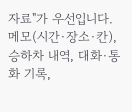자료"가 우선입니다. 메모(시간·장소·칸), 승하차 내역, 대화·통화 기록,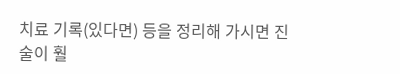치료 기록(있다면) 등을 정리해 가시면 진술이 훨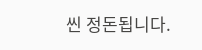씬 정돈됩니다.